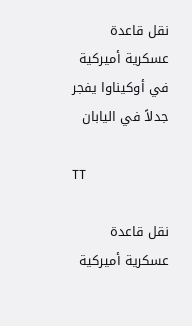نقل قاعدة عسكرية أميركية في أوكيناوا يفجر جدلاً في اليابان

TT

نقل قاعدة عسكرية أميركية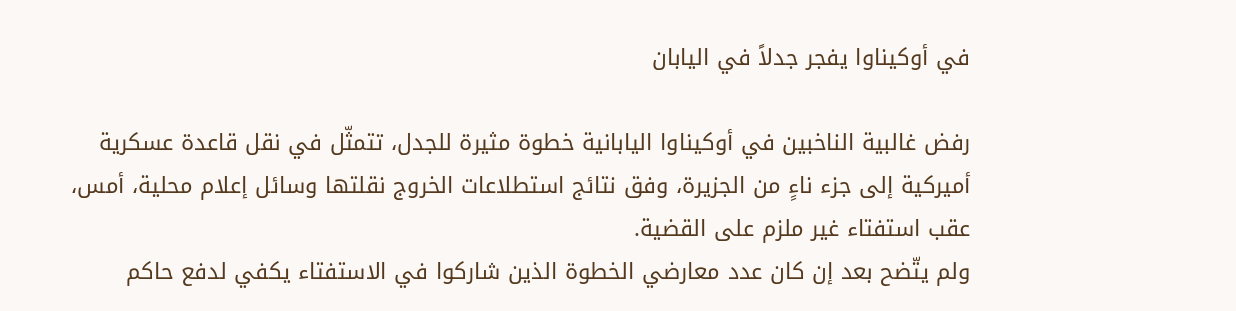في أوكيناوا يفجر جدلاً في اليابان

رفض غالبية الناخبين في أوكيناوا اليابانية خطوة مثيرة للجدل، تتمثّل في نقل قاعدة عسكرية أميركية إلى جزء ناءٍ من الجزيرة، وفق نتائج استطلاعات الخروج نقلتها وسائل إعلام محلية، أمس، عقب استفتاء غير ملزم على القضية.
ولم يتّضح بعد إن كان عدد معارضي الخطوة الذين شاركوا في الاستفتاء يكفي لدفع حاكم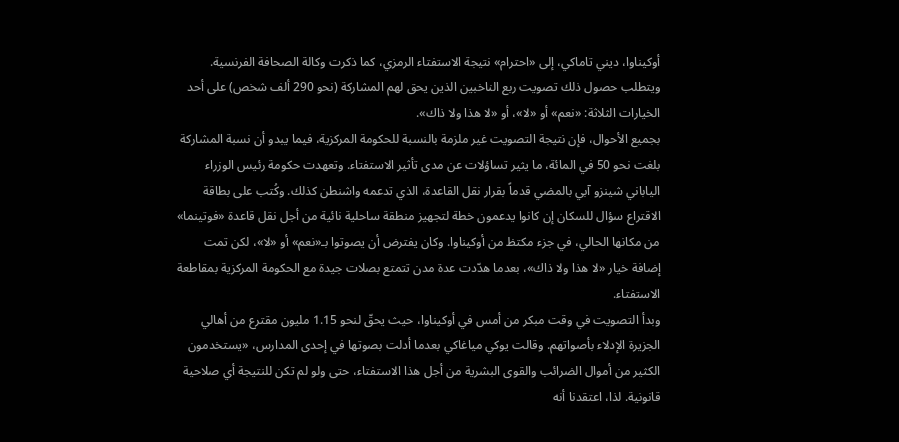أوكيناوا، ديني تاماكي، إلى «احترام» نتيجة الاستفتاء الرمزي، كما ذكرت وكالة الصحافة الفرنسية. ويتطلب حصول ذلك تصويت ربع الناخبين الذين يحق لهم المشاركة (نحو 290 ألف شخص) على أحد الخيارات الثلاثة: «نعم» أو «لا»، أو «لا هذا ولا ذاك».
بجميع الأحوال، فإن نتيجة التصويت غير ملزمة بالنسبة للحكومة المركزية، فيما يبدو أن نسبة المشاركة بلغت نحو 50 في المائة، ما يثير تساؤلات عن مدى تأثير الاستفتاء. وتعهدت حكومة رئيس الوزراء الياباني شينزو آبي بالمضي قدماً بقرار نقل القاعدة، الذي تدعمه واشنطن كذلك. وكُتب على بطاقة الاقتراع سؤال للسكان إن كانوا يدعمون خطة لتجهيز منطقة ساحلية نائية من أجل نقل قاعدة «فوتينما» من مكانها الحالي، في جزء مكتظ من أوكيناوا. وكان يفترض أن يصوتوا بـ«نعم» أو «لا»، لكن تمت إضافة خيار «لا هذا ولا ذاك»، بعدما هدّدت عدة مدن تتمتع بصلات جيدة مع الحكومة المركزية بمقاطعة الاستفتاء.
وبدأ التصويت في وقت مبكر من أمس في أوكيناوا، حيث يحقّ لنحو 1.15 مليون مقترع من أهالي الجزيرة الإدلاء بأصواتهم. وقالت يوكي مياغاكي بعدما أدلت بصوتها في إحدى المدارس، «يستخدمون الكثير من أموال الضرائب والقوى البشرية من أجل هذا الاستفتاء، حتى ولو لم تكن للنتيجة أي صلاحية قانونية. لذا، اعتقدنا أنه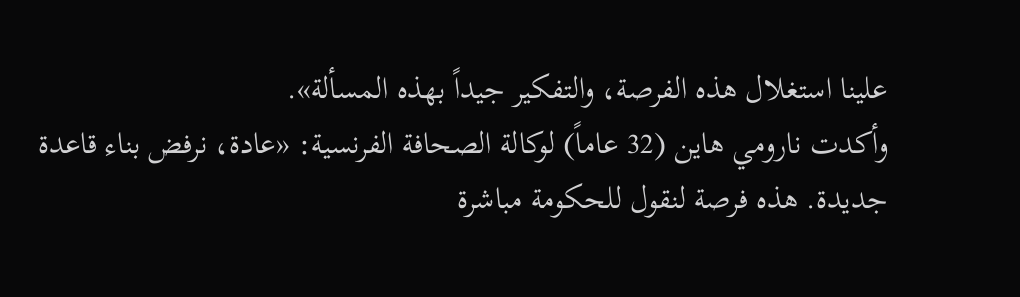علينا استغلال هذه الفرصة، والتفكير جيداً بهذه المسألة».
وأكدت نارومي هاين (32 عاماً) لوكالة الصحافة الفرنسية: «عادة، نرفض بناء قاعدة جديدة. هذه فرصة لنقول للحكومة مباشرة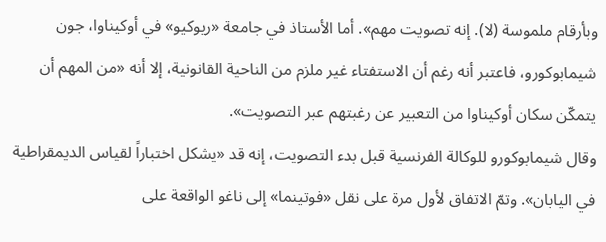وبأرقام ملموسة (لا). إنه تصويت مهم». أما الأستاذ في جامعة «ريوكيو» في أوكيناوا، جون شيمابوكورو، فاعتبر أنه رغم أن الاستفتاء غير ملزم من الناحية القانونية، إلا أنه «من المهم أن يتمكّن سكان أوكيناوا من التعبير عن رغبتهم عبر التصويت».
وقال شيمابوكورو للوكالة الفرنسية قبل بدء التصويت، إنه قد «يشكل اختباراً لقياس الديمقراطية في اليابان». وتمّ الاتفاق لأول مرة على نقل «فوتينما» إلى ناغو الواقعة على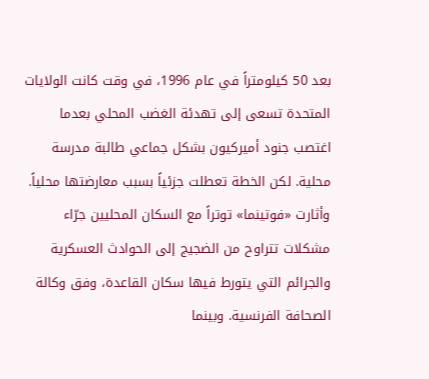بعد 50 كيلومتراً في عام 1996، في وقت كانت الولايات المتحدة تسعى إلى تهدئة الغضب المحلي بعدما اغتصب جنود أميركيون بشكل جماعي طالبة مدرسة محلية. لكن الخطة تعطلت جزئياً بسبب معارضتها محلياً.
وأثارت «فوتينما» توتراً مع السكان المحليين جرّاء مشكلات تتراوح من الضجيج إلى الحوادث العسكرية والجرائم التي يتورط فيها سكان القاعدة، وفق وكالة الصحافة الفرنسية. وبينما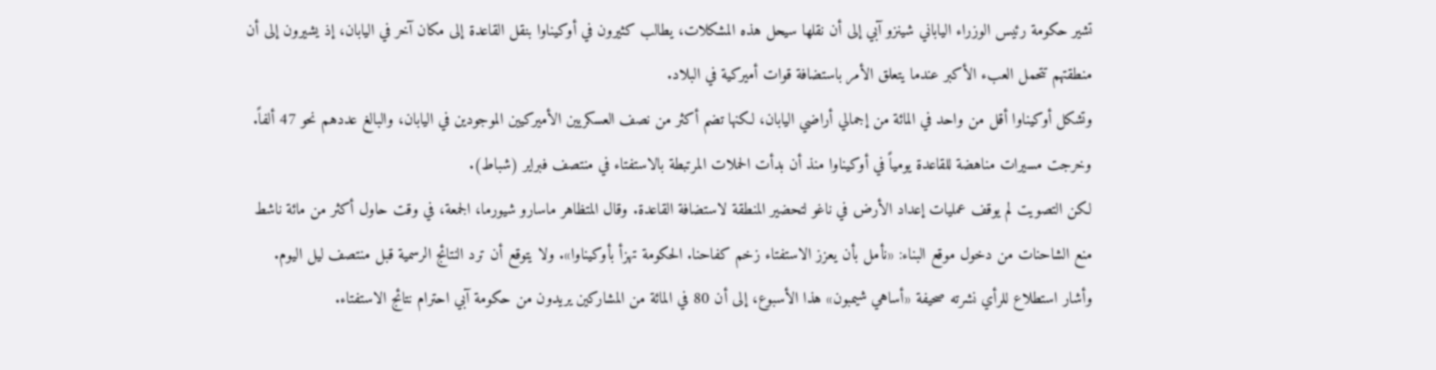تشير حكومة رئيس الوزراء الياباني شينزو آبي إلى أن نقلها سيحل هذه المشكلات، يطالب كثيرون في أوكيناوا بنقل القاعدة إلى مكان آخر في اليابان، إذ يشيرون إلى أن منطقتهم تتحمل العبء الأكبر عندما يتعلق الأمر باستضافة قوات أميركية في البلاد.
وتشكل أوكيناوا أقل من واحد في المائة من إجمالي أراضي اليابان، لكنها تضم أكثر من نصف العسكريين الأميركيين الموجودين في اليابان، والبالغ عددهم نحو 47 ألفاً. وخرجت مسيرات مناهضة للقاعدة يومياً في أوكيناوا منذ أن بدأت الحملات المرتبطة بالاستفتاء في منتصف فبراير (شباط).
لكن التصويت لم يوقف عمليات إعداد الأرض في ناغو لتحضير المنطقة لاستضافة القاعدة. وقال المتظاهر ماسارو شيورما، الجمعة، في وقت حاول أكثر من مائة ناشط منع الشاحنات من دخول موقع البناء: «نأمل بأن يعزز الاستفتاء زخم كفاحنا. الحكومة تهزأ بأوكيناوا». ولا يتوقع أن ترد النتائج الرسمية قبل منتصف ليل اليوم.
وأشار استطلاع للرأي نشرته صحيفة «أساهي شيمبون» هذا الأسبوع، إلى أن 80 في المائة من المشاركين يريدون من حكومة آبي احترام نتائج الاستفتاء.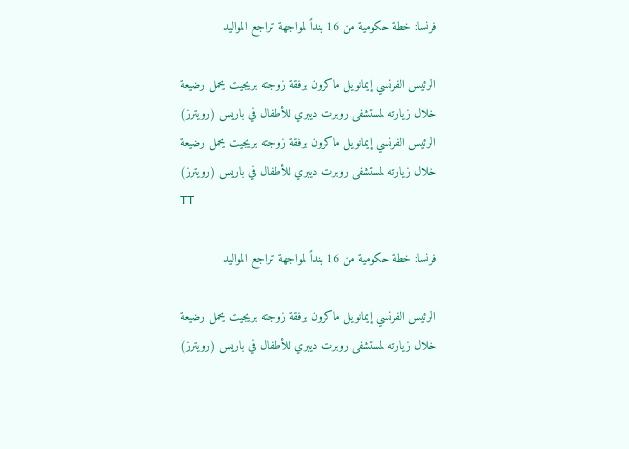فرنسا: خطة حكومية من 16 بنداً لمواجهة تراجع المواليد

الرئيس الفرنسي إيمانويل ماكرون برفقة زوجته بريجيت يحمل رضيعة خلال زيارته لمستشفى روبرت ديبري للأطفال في باريس (رويترز)
الرئيس الفرنسي إيمانويل ماكرون برفقة زوجته بريجيت يحمل رضيعة خلال زيارته لمستشفى روبرت ديبري للأطفال في باريس (رويترز)
TT

فرنسا: خطة حكومية من 16 بنداً لمواجهة تراجع المواليد

الرئيس الفرنسي إيمانويل ماكرون برفقة زوجته بريجيت يحمل رضيعة خلال زيارته لمستشفى روبرت ديبري للأطفال في باريس (رويترز)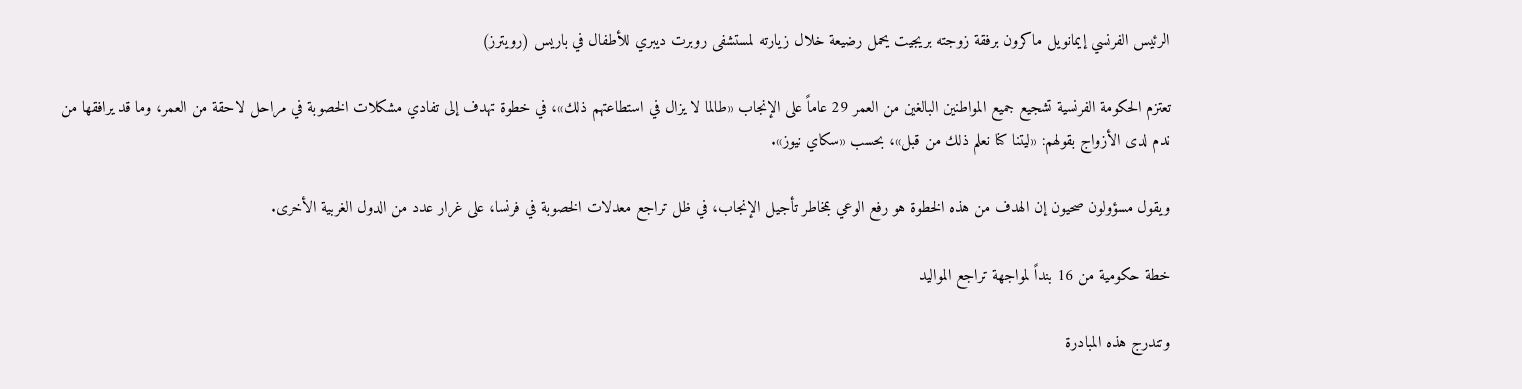الرئيس الفرنسي إيمانويل ماكرون برفقة زوجته بريجيت يحمل رضيعة خلال زيارته لمستشفى روبرت ديبري للأطفال في باريس (رويترز)

تعتزم الحكومة الفرنسية تشجيع جميع المواطنين البالغين من العمر 29 عاماً على الإنجاب «طالما لا يزال في استطاعتهم ذلك»، في خطوة تهدف إلى تفادي مشكلات الخصوبة في مراحل لاحقة من العمر، وما قد يرافقها من ندم لدى الأزواج بقولهم: «ليتنا كنا نعلم ذلك من قبل»، بحسب «سكاي نيوز».

ويقول مسؤولون صحيون إن الهدف من هذه الخطوة هو رفع الوعي بمخاطر تأجيل الإنجاب، في ظل تراجع معدلات الخصوبة في فرنسا، على غرار عدد من الدول الغربية الأخرى.

خطة حكومية من 16 بنداً لمواجهة تراجع المواليد

وتندرج هذه المبادرة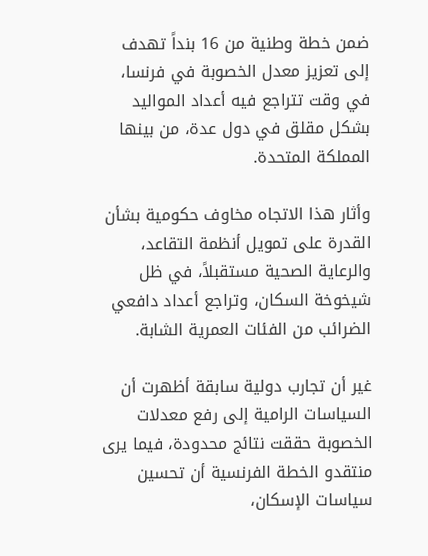ضمن خطة وطنية من 16 بنداً تهدف إلى تعزيز معدل الخصوبة في فرنسا، في وقت تتراجع فيه أعداد المواليد بشكل مقلق في دول عدة، من بينها المملكة المتحدة.

وأثار هذا الاتجاه مخاوف حكومية بشأن القدرة على تمويل أنظمة التقاعد، والرعاية الصحية مستقبلاً، في ظل شيخوخة السكان، وتراجع أعداد دافعي الضرائب من الفئات العمرية الشابة.

غير أن تجارب دولية سابقة أظهرت أن السياسات الرامية إلى رفع معدلات الخصوبة حققت نتائج محدودة، فيما يرى منتقدو الخطة الفرنسية أن تحسين سياسات الإسكان،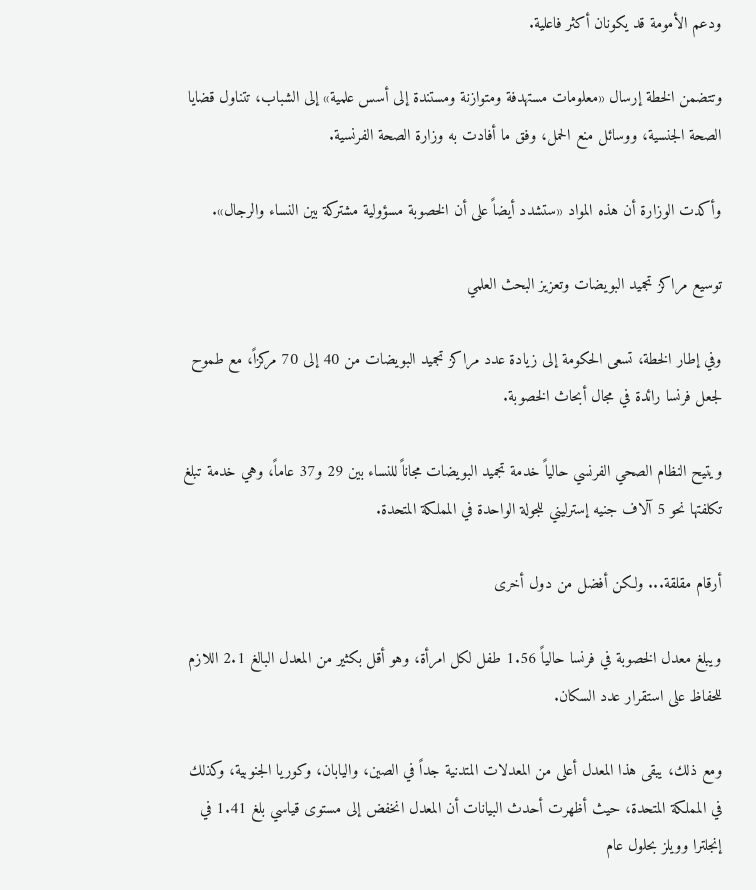ودعم الأمومة قد يكونان أكثر فاعلية.

وتتضمن الخطة إرسال «معلومات مستهدفة ومتوازنة ومستندة إلى أسس علمية» إلى الشباب، تتناول قضايا الصحة الجنسية، ووسائل منع الحمل، وفق ما أفادت به وزارة الصحة الفرنسية.

وأكدت الوزارة أن هذه المواد «ستشدد أيضاً على أن الخصوبة مسؤولية مشتركة بين النساء والرجال».

توسيع مراكز تجميد البويضات وتعزيز البحث العلمي

وفي إطار الخطة، تسعى الحكومة إلى زيادة عدد مراكز تجميد البويضات من 40 إلى 70 مركزاً، مع طموح لجعل فرنسا رائدة في مجال أبحاث الخصوبة.

ويتيح النظام الصحي الفرنسي حالياً خدمة تجميد البويضات مجاناً للنساء بين 29 و37 عاماً، وهي خدمة تبلغ تكلفتها نحو 5 آلاف جنيه إسترليني للجولة الواحدة في المملكة المتحدة.

أرقام مقلقة... ولكن أفضل من دول أخرى

ويبلغ معدل الخصوبة في فرنسا حالياً 1.56 طفل لكل امرأة، وهو أقل بكثير من المعدل البالغ 2.1 اللازم للحفاظ على استقرار عدد السكان.

ومع ذلك، يبقى هذا المعدل أعلى من المعدلات المتدنية جداً في الصين، واليابان، وكوريا الجنوبية، وكذلك في المملكة المتحدة، حيث أظهرت أحدث البيانات أن المعدل انخفض إلى مستوى قياسي بلغ 1.41 في إنجلترا وويلز بحلول عام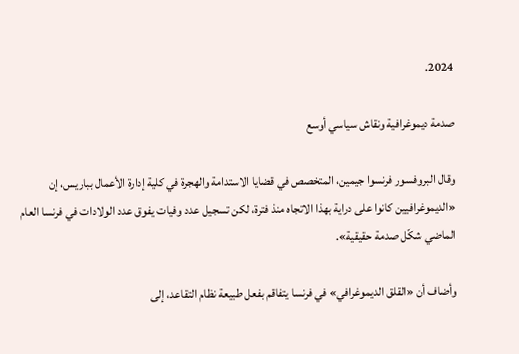2024.

صدمة ديموغرافية ونقاش سياسي أوسع

وقال البروفسور فرنسوا جيمين، المتخصص في قضايا الاستدامة والهجرة في كلية إدارة الأعمال بباريس، إن «الديموغرافيين كانوا على دراية بهذا الاتجاه منذ فترة، لكن تسجيل عدد وفيات يفوق عدد الولادات في فرنسا العام الماضي شكّل صدمة حقيقية».

وأضاف أن «القلق الديموغرافي» في فرنسا يتفاقم بفعل طبيعة نظام التقاعد، إلى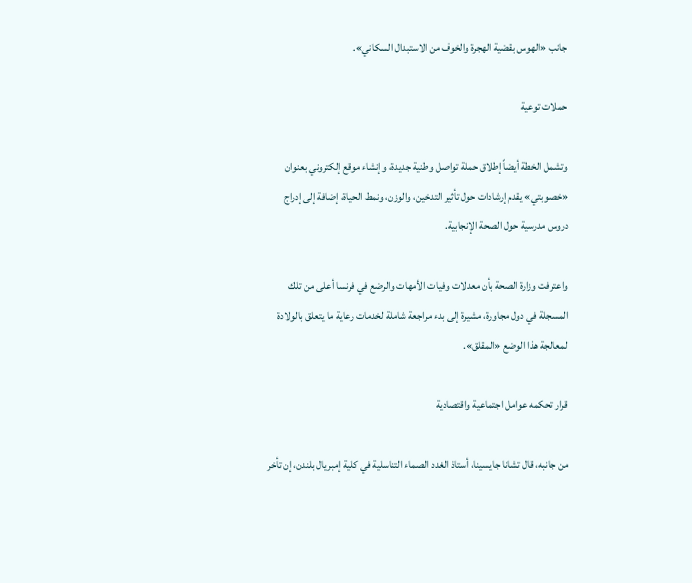جانب «الهوس بقضية الهجرة والخوف من الاستبدال السكاني».

حملات توعية

وتشمل الخطة أيضاً إطلاق حملة تواصل وطنية جديدة، وإنشاء موقع إلكتروني بعنوان «خصوبتي» يقدم إرشادات حول تأثير التدخين، والوزن، ونمط الحياة، إضافة إلى إدراج دروس مدرسية حول الصحة الإنجابية.

واعترفت وزارة الصحة بأن معدلات وفيات الأمهات والرضع في فرنسا أعلى من تلك المسجلة في دول مجاورة، مشيرة إلى بدء مراجعة شاملة لخدمات رعاية ما يتعلق بالولادة لمعالجة هذا الوضع «المقلق».

قرار تحكمه عوامل اجتماعية واقتصادية

من جانبه، قال تشانا جايسينا، أستاذ الغدد الصماء التناسلية في كلية إمبريال بلندن، إن تأخر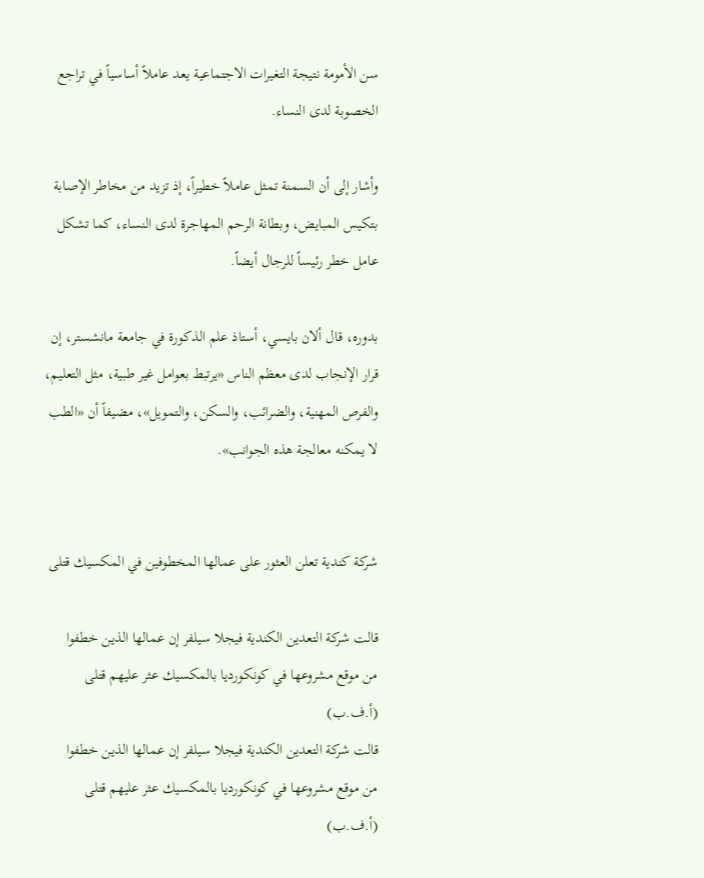سن الأمومة نتيجة التغيرات الاجتماعية يعد عاملاً أساسياً في تراجع الخصوبة لدى النساء.

وأشار إلى أن السمنة تمثل عاملاً خطيراً، إذ تزيد من مخاطر الإصابة بتكيس المبايض، وبطانة الرحم المهاجرة لدى النساء، كما تشكل عامل خطر رئيساً للرجال أيضاً.

بدوره، قال ألان بايسي، أستاذ علم الذكورة في جامعة مانشستر، إن قرار الإنجاب لدى معظم الناس «يرتبط بعوامل غير طبية، مثل التعليم، والفرص المهنية، والضرائب، والسكن، والتمويل»، مضيفاً أن «الطب لا يمكنه معالجة هذه الجوانب».


شركة كندية تعلن العثور على عمالها المخطوفين في المكسيك قتلى

قالت شركة التعدين الكندية فيجلا سيلفر إن عمالها الذين خطفوا من ‌موقع ‌مشروعها ‌في كونكورديا بالمكسيك عثر ‌عليهم قتلى (أ.ف.ب)
قالت شركة التعدين الكندية فيجلا سيلفر إن عمالها الذين خطفوا من ‌موقع ‌مشروعها ‌في كونكورديا بالمكسيك عثر ‌عليهم قتلى (أ.ف.ب)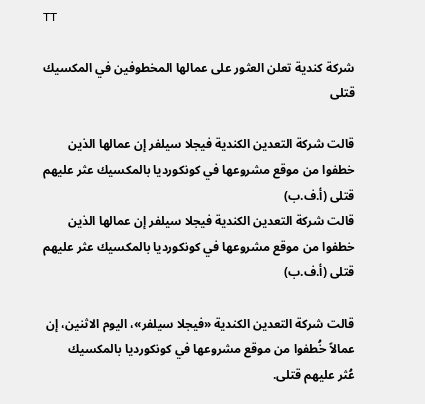TT

شركة كندية تعلن العثور على عمالها المخطوفين في المكسيك قتلى

قالت شركة التعدين الكندية فيجلا سيلفر إن عمالها الذين خطفوا من ‌موقع ‌مشروعها ‌في كونكورديا بالمكسيك عثر ‌عليهم قتلى (أ.ف.ب)
قالت شركة التعدين الكندية فيجلا سيلفر إن عمالها الذين خطفوا من ‌موقع ‌مشروعها ‌في كونكورديا بالمكسيك عثر ‌عليهم قتلى (أ.ف.ب)

قالت شركة التعدين الكندية «فيجلا سيلفر»، اليوم الاثنين، إن عمالاً خُطفوا من ‌موقع ‌مشروعها ‌في كونكورديا بالمكسيك عُثر ‌عليهم قتلى.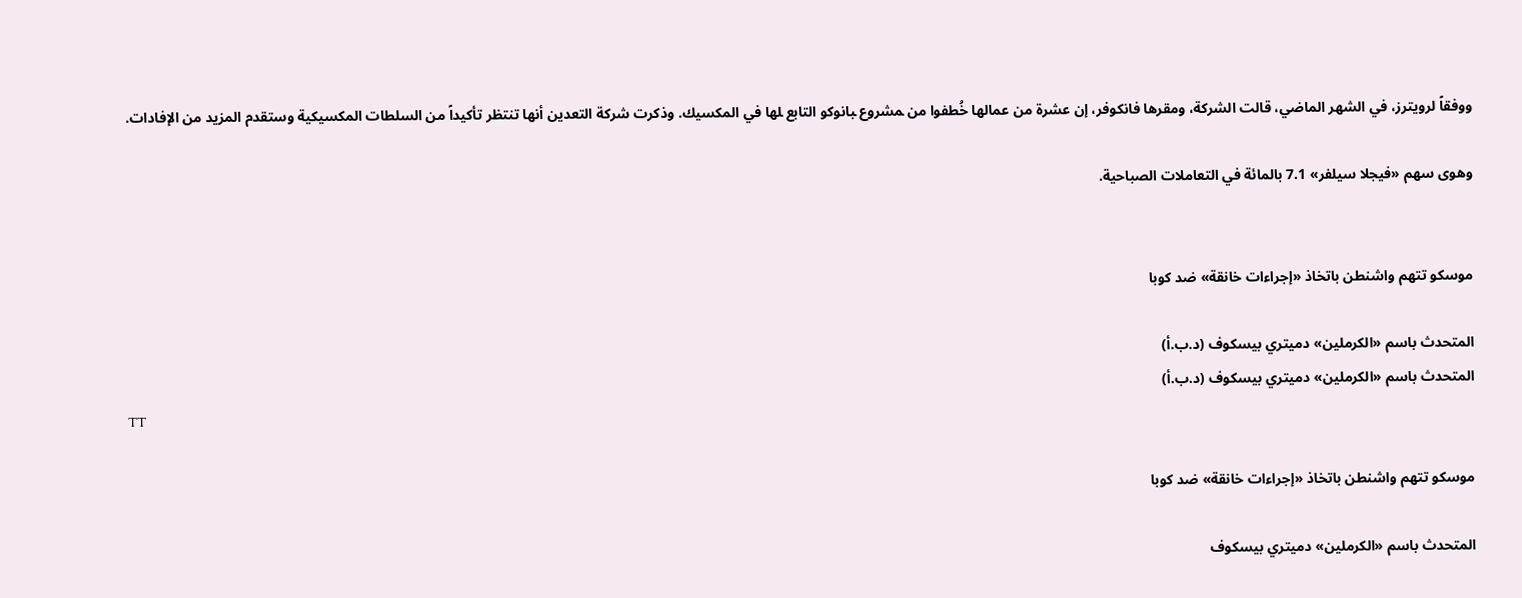ووفقاً لرويترز، في الشهر الماضي، قالت الشركة، ومقرها فانكوفر، إن عشرة من عمالها خُطفوا ‌من ‍مشروع ‍بانوكو التابع ‍لها في المكسيك. وذكرت شركة التعدين أنها تنتظر تأكيداً من السلطات المكسيكية وستقدم المزيد من الإفادات.

وهوى سهم «فيجلا سيلفر» 7.1 بالمائة في التعاملات الصباحية.


موسكو تتهم واشنطن باتخاذ «إجراءات خانقة» ضد كوبا

المتحدث باسم «الكرملين» دميتري بيسكوف (د.ب.أ)
المتحدث باسم «الكرملين» دميتري بيسكوف (د.ب.أ)
TT

موسكو تتهم واشنطن باتخاذ «إجراءات خانقة» ضد كوبا

المتحدث باسم «الكرملين» دميتري بيسكوف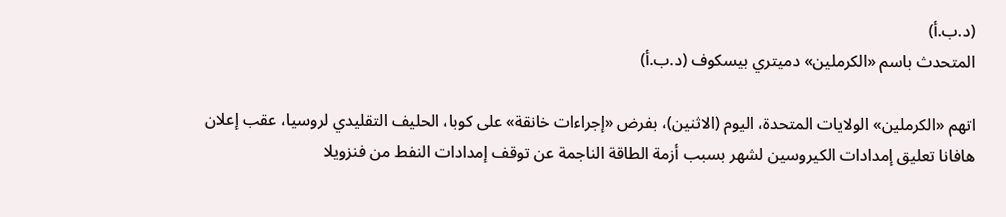(د.ب.أ)
المتحدث باسم «الكرملين» دميتري بيسكوف (د.ب.أ)

اتهم «الكرملين» الولايات المتحدة، اليوم (الاثنين)، بفرض «إجراءات خانقة» على كوبا، الحليف التقليدي لروسيا، عقب إعلان هافانا تعليق إمدادات الكيروسين لشهر بسبب أزمة الطاقة الناجمة عن توقف إمدادات النفط من فنزويلا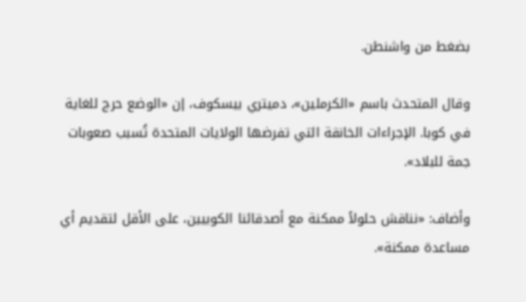بضغط من واشنطن.

وقال المتحدث باسم «الكرملين»، دميتري بيسكوف، إن «الوضع حرج للغاية في كوبا. الإجراءات الخانقة التي تفرضها الولايات المتحدة تُسبب صعوبات جمة للبلاد».

وأضاف: «نناقش حلولاً ممكنة مع أصدقائنا الكوبيين، على الأقل لتقديم أي مساعدة ممكنة».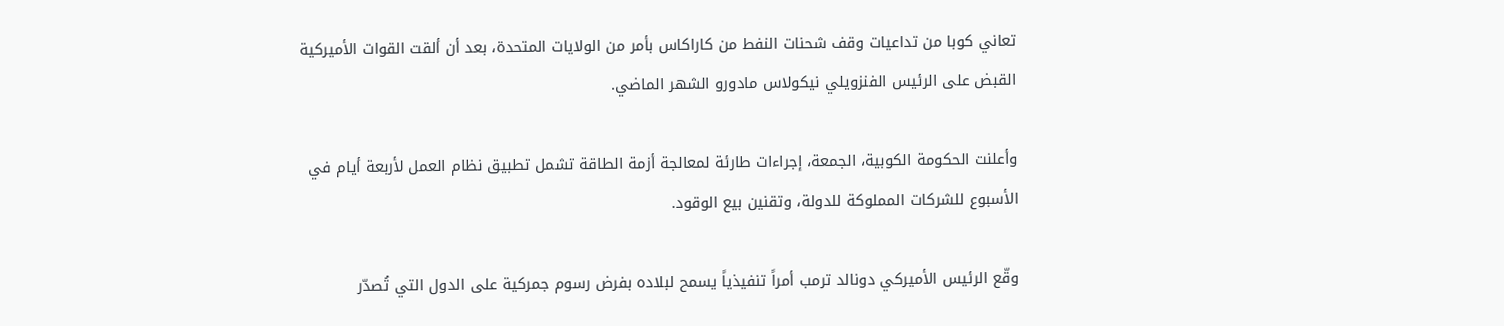تعاني كوبا من تداعيات وقف شحنات النفط من كاراكاس بأمر من الولايات المتحدة، بعد أن ألقت القوات الأميركية القبض على الرئيس الفنزويلي نيكولاس مادورو الشهر الماضي.

وأعلنت الحكومة الكوبية، الجمعة، إجراءات طارئة لمعالجة أزمة الطاقة تشمل تطبيق نظام العمل لأربعة أيام في الأسبوع للشركات المملوكة للدولة، وتقنين بيع الوقود.

وقّع الرئيس الأميركي دونالد ترمب أمراً تنفيذياً يسمح لبلاده بفرض رسوم جمركية على الدول التي تُصدّر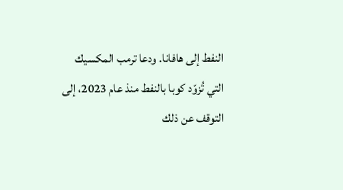النفط إلى هافانا. ودعا ترمب المكسيك التي تُزوّد كوبا بالنفط منذ عام 2023، إلى التوقف عن ذلك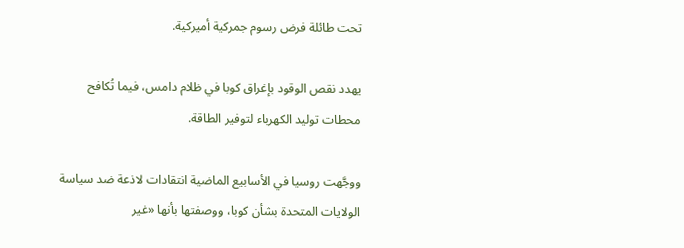تحت طائلة فرض رسوم جمركية أميركية.

يهدد نقص الوقود بإغراق كوبا في ظلام دامس، فيما تُكافح محطات توليد الكهرباء لتوفير الطاقة.

ووجَّهت روسيا في الأسابيع الماضية انتقادات لاذعة ضد سياسة الولايات المتحدة بشأن كوبا، ووصفتها بأنها «غير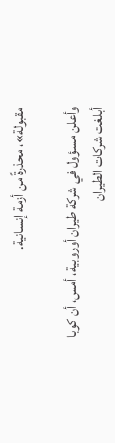مقبولة»، محذرةً من أزمة إنسانية.

وأعلن مسؤول في شركة طيران أوروبية، أمس، أن كوبا أبلغت شركات الطيران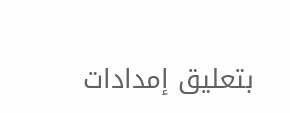بتعليق إمدادات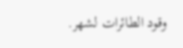وقود الطائرات لشهر.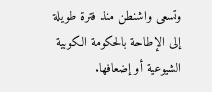وتسعى واشنطن منذ فترة طويلة إلى الإطاحة بالحكومة الكوبية الشيوعية أو إضعافها.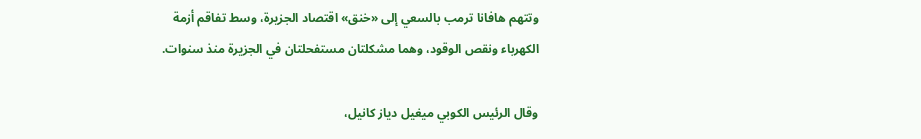وتتهم هافانا ترمب بالسعي إلى «خنق» اقتصاد الجزيرة، وسط تفاقم أزمة الكهرباء ونقص الوقود، وهما مشكلتان مستفحلتان في الجزيرة منذ سنوات.

وقال الرئيس الكوبي ميغيل دياز كانيل،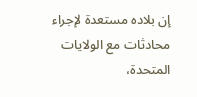إن بلاده مستعدة لإجراء محادثات مع الولايات المتحدة،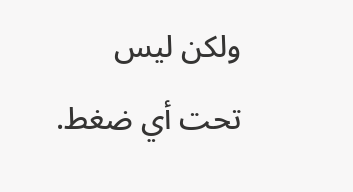ولكن ليس تحت أي ضغط.